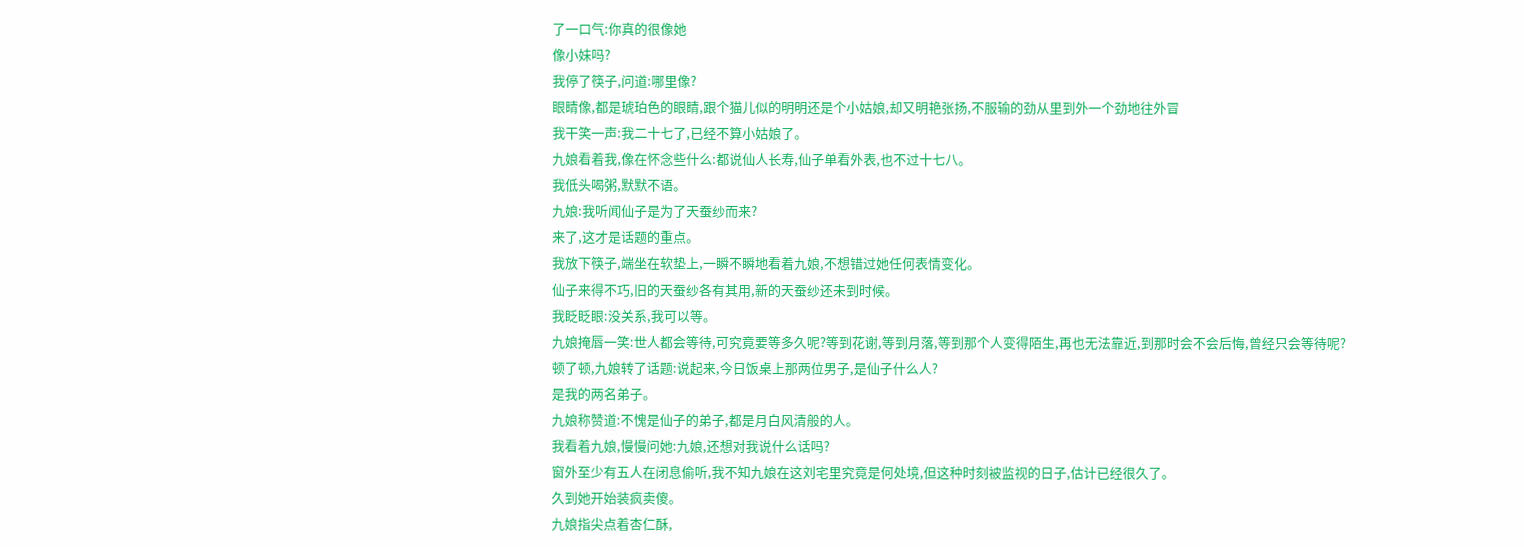了一口气:你真的很像她
像小妹吗?
我停了筷子,问道:哪里像?
眼睛像,都是琥珀色的眼睛,跟个猫儿似的明明还是个小姑娘,却又明艳张扬,不服输的劲从里到外一个劲地往外冒
我干笑一声:我二十七了,已经不算小姑娘了。
九娘看着我,像在怀念些什么:都说仙人长寿,仙子单看外表,也不过十七八。
我低头喝粥,默默不语。
九娘:我听闻仙子是为了天蚕纱而来?
来了,这才是话题的重点。
我放下筷子,端坐在软垫上,一瞬不瞬地看着九娘,不想错过她任何表情变化。
仙子来得不巧,旧的天蚕纱各有其用,新的天蚕纱还未到时候。
我眨眨眼:没关系,我可以等。
九娘掩唇一笑:世人都会等待,可究竟要等多久呢?等到花谢,等到月落,等到那个人变得陌生,再也无法靠近,到那时会不会后悔,曾经只会等待呢?
顿了顿,九娘转了话题:说起来,今日饭桌上那两位男子,是仙子什么人?
是我的两名弟子。
九娘称赞道:不愧是仙子的弟子,都是月白风清般的人。
我看着九娘,慢慢问她:九娘,还想对我说什么话吗?
窗外至少有五人在闭息偷听,我不知九娘在这刘宅里究竟是何处境,但这种时刻被监视的日子,估计已经很久了。
久到她开始装疯卖傻。
九娘指尖点着杏仁酥,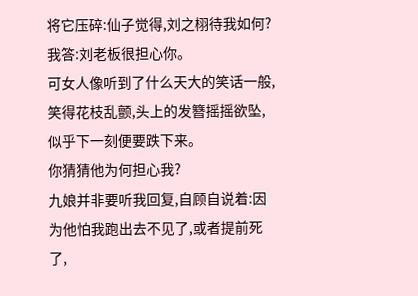将它压碎:仙子觉得,刘之栩待我如何?
我答:刘老板很担心你。
可女人像听到了什么天大的笑话一般,笑得花枝乱颤,头上的发簪摇摇欲坠,似乎下一刻便要跌下来。
你猜猜他为何担心我?
九娘并非要听我回复,自顾自说着:因为他怕我跑出去不见了,或者提前死了,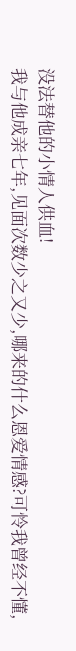没法替他的小情人供血!
我与他成亲七年,见面次数少之又少,哪来的什么恩爱情感?可怜我曾经不懂,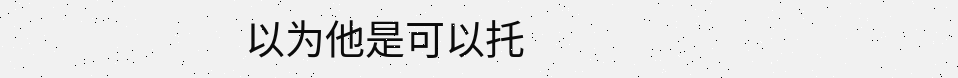以为他是可以托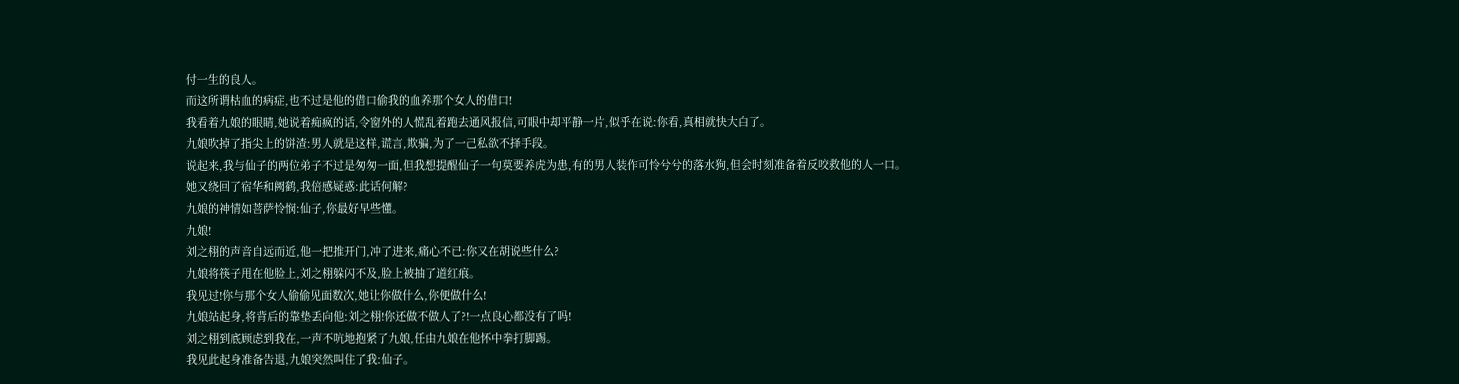付一生的良人。
而这所谓枯血的病症,也不过是他的借口偷我的血养那个女人的借口!
我看着九娘的眼睛,她说着痴疯的话,令窗外的人慌乱着跑去通风报信,可眼中却平静一片,似乎在说:你看,真相就快大白了。
九娘吹掉了指尖上的饼渣:男人就是这样,谎言,欺骗,为了一己私欲不择手段。
说起来,我与仙子的两位弟子不过是匆匆一面,但我想提醒仙子一句莫要养虎为患,有的男人装作可怜兮兮的落水狗,但会时刻准备着反咬救他的人一口。
她又绕回了宿华和阙鹤,我倍感疑惑:此话何解?
九娘的神情如菩萨怜悯:仙子,你最好早些懂。
九娘!
刘之栩的声音自远而近,他一把推开门,冲了进来,痛心不已:你又在胡说些什么?
九娘将筷子甩在他脸上,刘之栩躲闪不及,脸上被抽了道红痕。
我见过!你与那个女人偷偷见面数次,她让你做什么,你便做什么!
九娘站起身,将背后的靠垫丢向他:刘之栩!你还做不做人了?!一点良心都没有了吗!
刘之栩到底顾虑到我在,一声不吭地抱紧了九娘,任由九娘在他怀中拳打脚踢。
我见此起身准备告退,九娘突然叫住了我:仙子。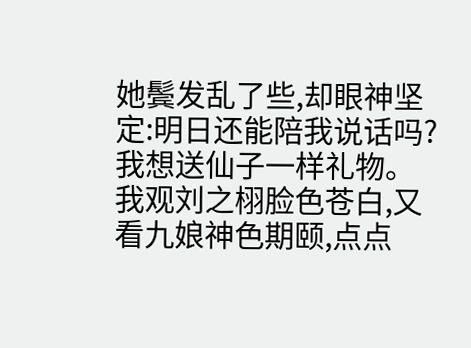她鬓发乱了些,却眼神坚定:明日还能陪我说话吗?我想送仙子一样礼物。
我观刘之栩脸色苍白,又看九娘神色期颐,点点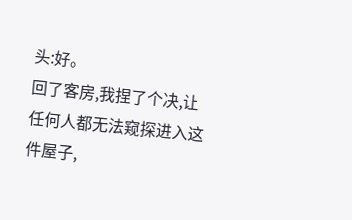头:好。
回了客房,我捏了个决,让任何人都无法窥探进入这件屋子,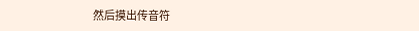然后摸出传音符